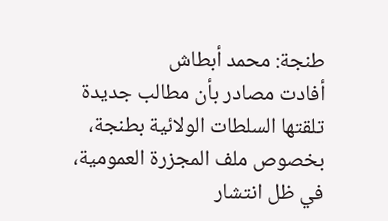طنجة: محمد أبطاش
أفادت مصادر بأن مطالب جديدة تلقتها السلطات الولائية بطنجة، بخصوص ملف المجزرة العمومية، في ظل انتشار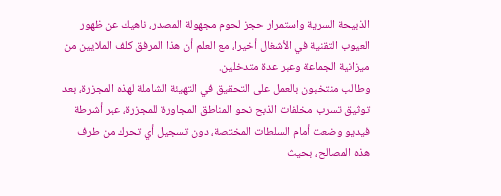الذبيحة السرية واستمرار حجز لحوم مجهولة المصدر، ناهيك عن ظهور العيوب التقنية في الأشغال أخيرا، مع العلم أن هذا المرفق كلف الملايين من ميزانية الجماعة وعبر عدة متدخلين.
وطالب منتخبون بالعمل على التحقيق في التهيئة الشاملة لهذه المجزرة، بعد توثيق تسرب مخلفات الذبح نحو المناطق المجاورة للمجزرة، عبر أشرطة فيديو وضعت أمام السلطات المختصة، دون تسجيل أي تحرك من طرف هذه المصالح، بحيث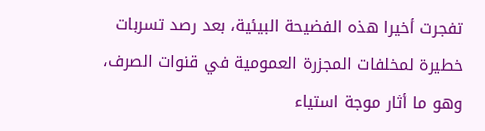تفجرت أخيرا هذه الفضيحة البيئية، بعد رصد تسربات خطيرة لمخلفات المجزرة العمومية في قنوات الصرف، وهو ما أثار موجة استياء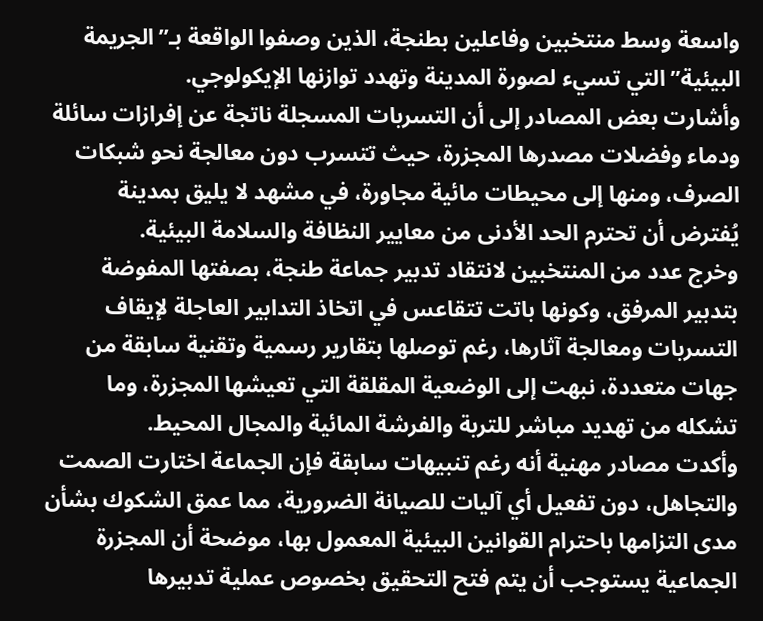واسعة وسط منتخبين وفاعلين بطنجة، الذين وصفوا الواقعة بـ”الجريمة البيئية” التي تسيء لصورة المدينة وتهدد توازنها الإيكولوجي.
وأشارت بعض المصادر إلى أن التسربات المسجلة ناتجة عن إفرازات سائلة ودماء وفضلات مصدرها المجزرة، حيث تتسرب دون معالجة نحو شبكات الصرف، ومنها إلى محيطات مائية مجاورة، في مشهد لا يليق بمدينة يُفترض أن تحترم الحد الأدنى من معايير النظافة والسلامة البيئية.
وخرج عدد من المنتخبين لانتقاد تدبير جماعة طنجة، بصفتها المفوضة بتدبير المرفق، وكونها باتت تتقاعس في اتخاذ التدابير العاجلة لإيقاف التسربات ومعالجة آثارها، رغم توصلها بتقارير رسمية وتقنية سابقة من جهات متعددة، نبهت إلى الوضعية المقلقة التي تعيشها المجزرة، وما تشكله من تهديد مباشر للتربة والفرشة المائية والمجال المحيط.
وأكدت مصادر مهنية أنه رغم تنبيهات سابقة فإن الجماعة اختارت الصمت والتجاهل، دون تفعيل أي آليات للصيانة الضرورية، مما عمق الشكوك بشأن مدى التزامها باحترام القوانين البيئية المعمول بها، موضحة أن المجزرة الجماعية يستوجب أن يتم فتح التحقيق بخصوص عملية تدبيرها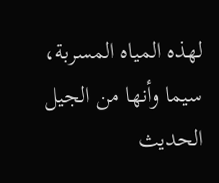لهذه المياه المسربة، سيما وأنها من الجيل الحديث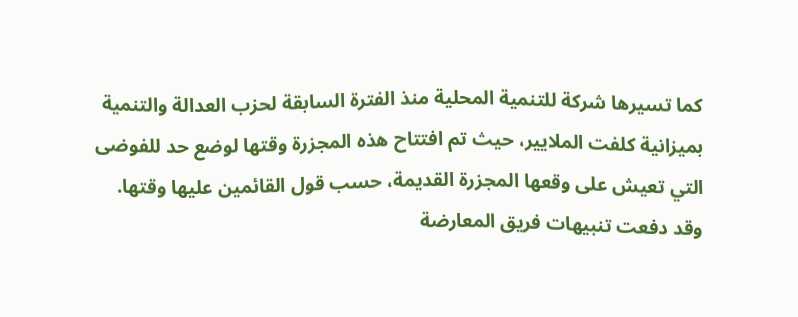كما تسيرها شركة للتنمية المحلية منذ الفترة السابقة لحزب العدالة والتنمية بميزانية كلفت الملايير، حيث تم افتتاح هذه المجزرة وقتها لوضع حد للفوضى التي تعيش على وقعها المجزرة القديمة، حسب قول القائمين عليها وقتها.
وقد دفعت تنبيهات فريق المعارضة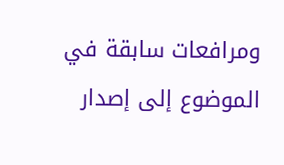ومرافعات سابقة في الموضوع إلى إصدار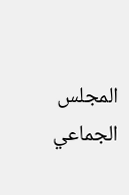المجلس الجماعي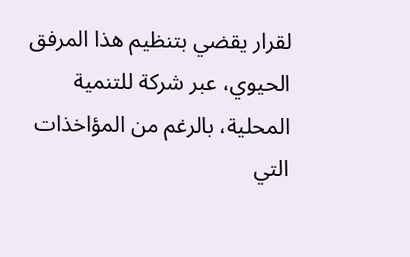لقرار يقضي بتنظيم هذا المرفق الحيوي، عبر شركة للتنمية المحلية، بالرغم من المؤاخذات التي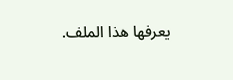يعرفها هذا الملف.